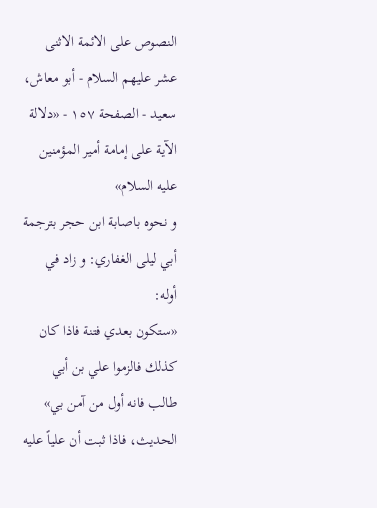النصوص على الائمة الاثنى عشر عليهم السلام - أبو معاش، سعيد - الصفحة ١٥٧ - «دلالة الآية على إمامة أمير المؤمنين عليه السلام»
و نحوه باصابة ابن حجر بترجمة أبي ليلى الغفاري: و زاد في أوله:
«ستكون بعدي فتنة فاذا كان كذلك فالزموا علي بن أبي طالب فانه أول من آمن بي» الحديث، فاذا ثبت أن علياً عليه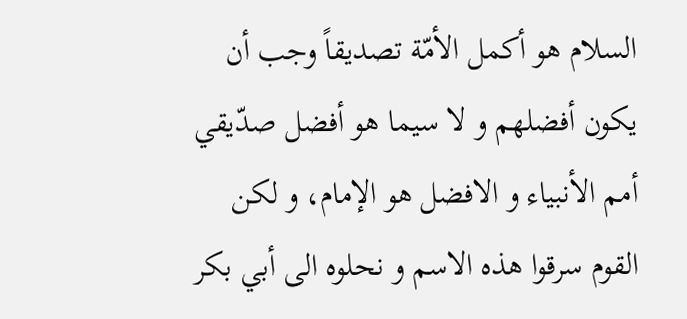السلام هو أكمل الأمّة تصديقاً وجب أن يكون أفضلهم و لا سيما هو أفضل صدّيقي أمم الأنبياء و الافضل هو الإمام، و لكن القوم سرقوا هذه الاسم و نحلوه الى أبي بكر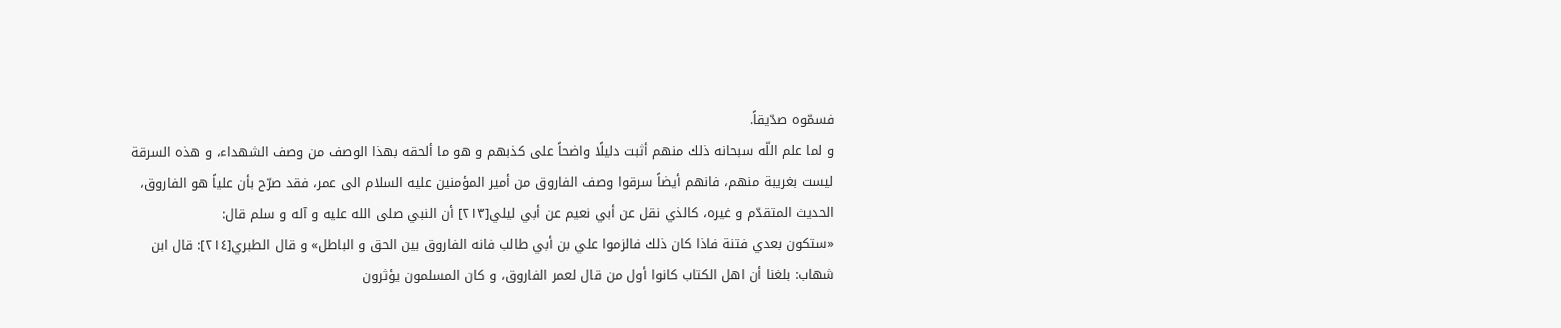فسمّوه صدّيقاً.
و لما علم اللّه سبحانه ذلك منهم أثبت دليلًا واضحاً على كذبهم و هو ما ألحقه بهذا الوصف من وصف الشهداء، و هذه السرقة ليست بغريبة منهم، فانهم أيضاً سرقوا وصف الفاروق من أمير المؤمنين عليه السلام الى عمر، فقد صرّح بأن علياً هو الفاروق، الحديث المتقدّم و غيره، كالذي نقل عن أبي نعيم عن أبي ليلي[٢١٣] أن النبي صلى الله عليه و آله و سلم قال:
«ستكون بعدي فتنة فاذا كان ذلك فالزموا علي بن أبي طالب فانه الفاروق بين الحق و الباطل» و قال الطبري[٢١٤]: قال ابن شهاب: بلغنا أن اهل الكتاب كانوا أول من قال لعمر الفاروق، و كان المسلمون يؤثرون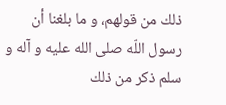ذلك من قولهم، و ما بلغنا أن رسول اللّه صلى الله عليه و آله و سلم ذكر من ذلك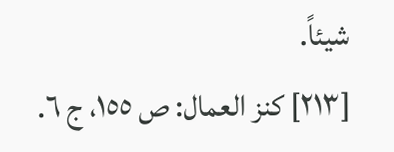شيئاً.
[٢١٣] كنز العمال: ص ١٥٥، ج ٦.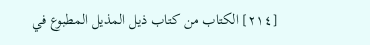[٢١٤] الكتاب من كتاب ذيل المذيل المطبوع في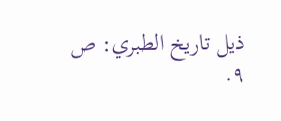ذيل تاريخ الطبري: ص ٩.